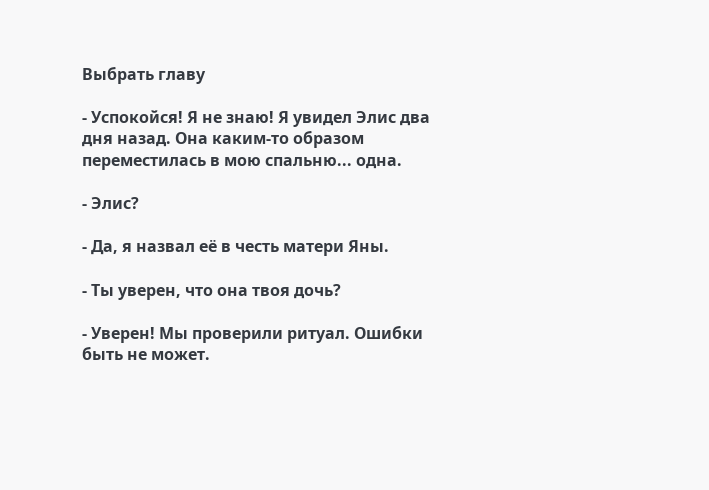Выбрать главу

- Успокойся! Я не знаю! Я увидел Элис два дня назад. Она каким-то образом переместилась в мою спальню... одна.

- Элис?

- Да, я назвал её в честь матери Яны.

- Ты уверен, что она твоя дочь?

- Уверен! Мы проверили ритуал. Ошибки быть не может.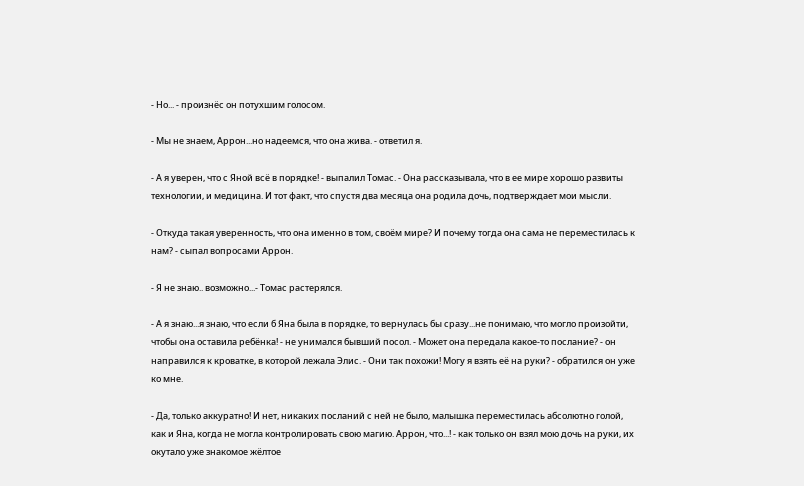- Но... - произнёс он потухшим голосом.

- Мы не знаем, Аррон...но надеемся, что она жива. - ответил я.

- А я уверен, что с Яной всё в порядке! - выпалил Томас. - Она рассказывала, что в ее мире хорошо развиты технологии, и медицина. И тот факт, что спустя два месяца она родила дочь, подтверждает мои мысли.

- Откуда такая уверенность, что она именно в том, своём мире? И почему тогда она сама не переместилась к нам? - сыпал вопросами Аррон.

- Я не знаю.. возможно...- Томас растерялся.

- А я знаю...я знаю, что если б Яна была в порядке, то вернулась бы сразу...не понимаю, что могло произойти, чтобы она оставила ребёнка! - не унимался бывший посол. - Может она передала какое-то послание? - он направился к кроватке, в которой лежала Элис. - Они так похожи! Могу я взять её на руки? - обратился он уже ко мне.

- Да, только аккуратно! И нет, никаких посланий с ней не было, малышка переместилась абсолютно голой, как и Яна, когда не могла контролировать свою магию. Аррон, что...! - как только он взял мою дочь на руки, их окутало уже знакомое жёлтое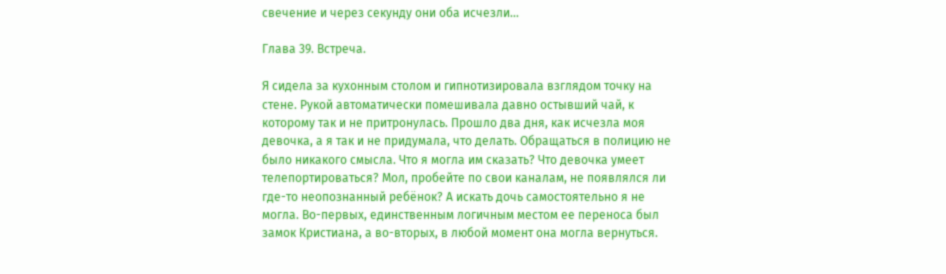свечение и через секунду они оба исчезли...

Глава 39. Встреча.

Я сидела за кухонным столом и гипнотизировала взглядом точку на стене. Рукой автоматически помешивала давно остывший чай, к которому так и не притронулась. Прошло два дня, как исчезла моя девочка, а я так и не придумала, что делать. Обращаться в полицию не было никакого смысла. Что я могла им сказать? Что девочка умеет телепортироваться? Мол, пробейте по свои каналам, не появлялся ли где-то неопознанный ребёнок? А искать дочь самостоятельно я не могла. Во-первых, единственным логичным местом ее переноса был замок Кристиана, а во-вторых, в любой момент она могла вернуться.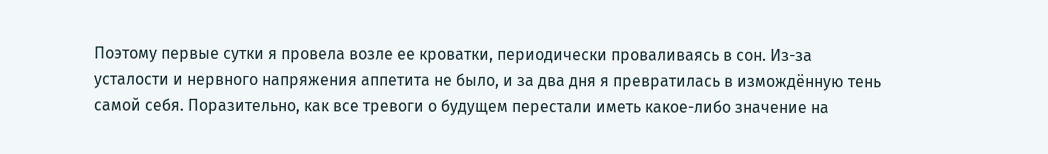Поэтому первые сутки я провела возле ее кроватки, периодически проваливаясь в сон. Из-за усталости и нервного напряжения аппетита не было, и за два дня я превратилась в измождённую тень самой себя. Поразительно, как все тревоги о будущем перестали иметь какое-либо значение на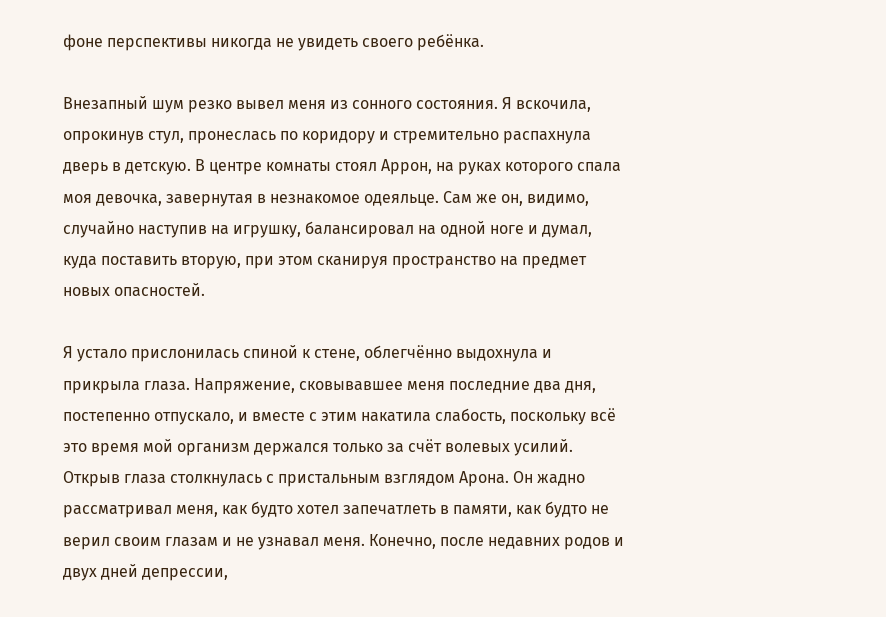фоне перспективы никогда не увидеть своего ребёнка.

Внезапный шум резко вывел меня из сонного состояния. Я вскочила, опрокинув стул, пронеслась по коридору и стремительно распахнула дверь в детскую. В центре комнаты стоял Аррон, на руках которого спала моя девочка, завернутая в незнакомое одеяльце. Сам же он, видимо, случайно наступив на игрушку, балансировал на одной ноге и думал, куда поставить вторую, при этом сканируя пространство на предмет новых опасностей.

Я устало прислонилась спиной к стене, облегчённо выдохнула и прикрыла глаза. Напряжение, сковывавшее меня последние два дня, постепенно отпускало, и вместе с этим накатила слабость, поскольку всё это время мой организм держался только за счёт волевых усилий. Открыв глаза столкнулась с пристальным взглядом Арона. Он жадно рассматривал меня, как будто хотел запечатлеть в памяти, как будто не верил своим глазам и не узнавал меня. Конечно, после недавних родов и двух дней депрессии,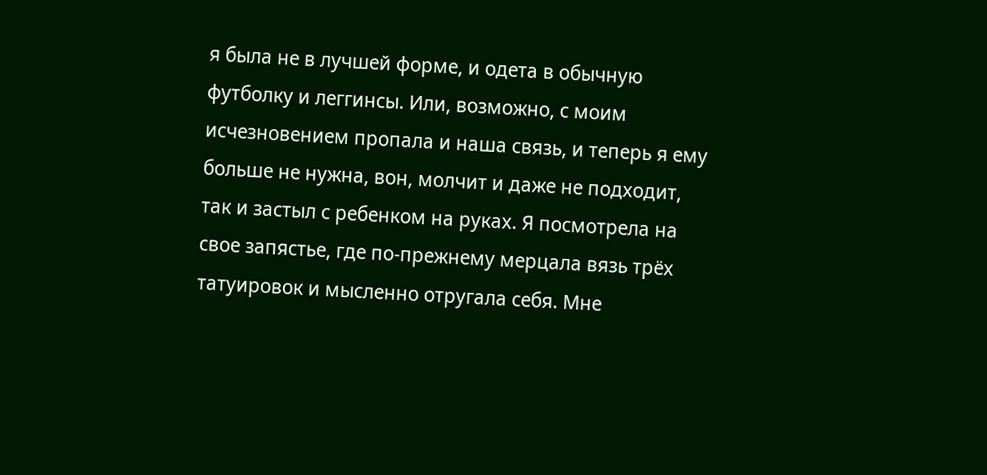я была не в лучшей форме, и одета в обычную футболку и леггинсы. Или, возможно, с моим исчезновением пропала и наша связь, и теперь я ему больше не нужна, вон, молчит и даже не подходит, так и застыл с ребенком на руках. Я посмотрела на свое запястье, где по-прежнему мерцала вязь трёх татуировок и мысленно отругала себя. Мне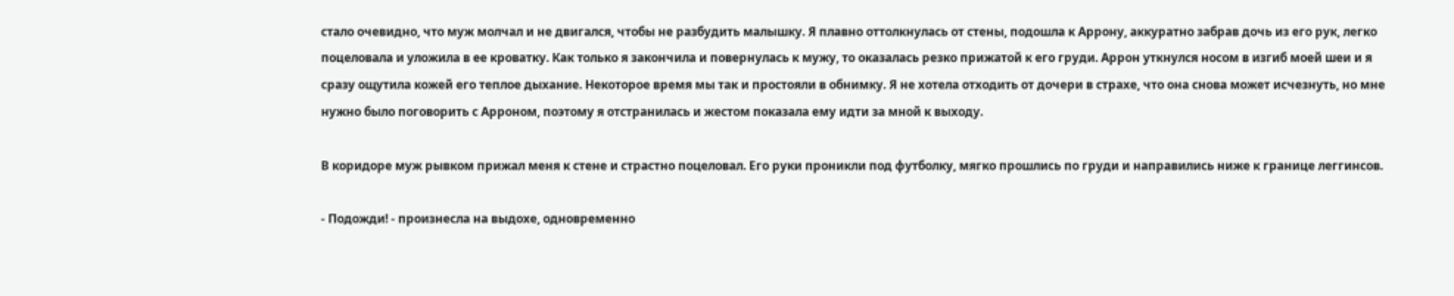стало очевидно, что муж молчал и не двигался, чтобы не разбудить малышку. Я плавно оттолкнулась от стены, подошла к Аррону, аккуратно забрав дочь из его рук, легко поцеловала и уложила в ее кроватку. Как только я закончила и повернулась к мужу, то оказалась резко прижатой к его груди. Аррон уткнулся носом в изгиб моей шеи и я сразу ощутила кожей его теплое дыхание. Некоторое время мы так и простояли в обнимку. Я не хотела отходить от дочери в страхе, что она снова может исчезнуть, но мне нужно было поговорить с Арроном, поэтому я отстранилась и жестом показала ему идти за мной к выходу.

В коридоре муж рывком прижал меня к стене и страстно поцеловал. Его руки проникли под футболку, мягко прошлись по груди и направились ниже к границе леггинсов.

- Подожди! - произнесла на выдохе, одновременно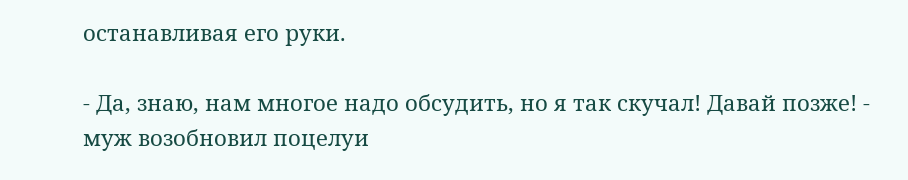останавливая его руки.

- Да, знаю, нам многое надо обсудить, но я так скучал! Давай позже! - муж возобновил поцелуи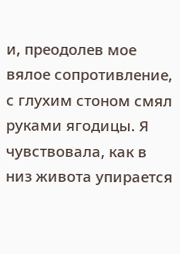и, преодолев мое вялое сопротивление, с глухим стоном смял руками ягодицы. Я чувствовала, как в низ живота упирается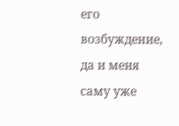его возбуждение, да и меня саму уже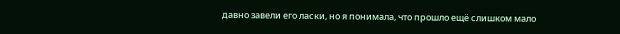давно завели его ласки, но я понимала, что прошло ещё слишком мало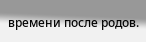времени после родов.